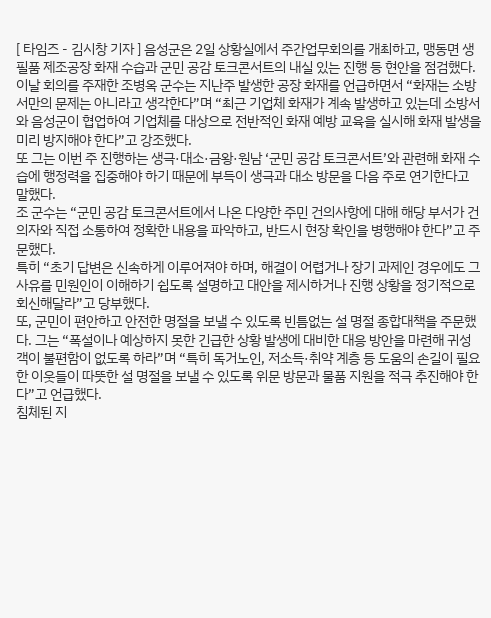[ 타임즈 - 김시창 기자 ] 음성군은 2일 상황실에서 주간업무회의를 개최하고, 맹동면 생필품 제조공장 화재 수습과 군민 공감 토크콘서트의 내실 있는 진행 등 현안을 점검했다.
이날 회의를 주재한 조병옥 군수는 지난주 발생한 공장 화재를 언급하면서 “화재는 소방서만의 문제는 아니라고 생각한다”며 “최근 기업체 화재가 계속 발생하고 있는데 소방서와 음성군이 협업하여 기업체를 대상으로 전반적인 화재 예방 교육을 실시해 화재 발생을 미리 방지해야 한다”고 강조했다.
또 그는 이번 주 진행하는 생극·대소·금왕·원남 ‘군민 공감 토크콘서트’와 관련해 화재 수습에 행정력을 집중해야 하기 때문에 부득이 생극과 대소 방문을 다음 주로 연기한다고 말했다.
조 군수는 “군민 공감 토크콘서트에서 나온 다양한 주민 건의사항에 대해 해당 부서가 건의자와 직접 소통하여 정확한 내용을 파악하고, 반드시 현장 확인을 병행해야 한다”고 주문했다.
특히 “초기 답변은 신속하게 이루어져야 하며, 해결이 어렵거나 장기 과제인 경우에도 그 사유를 민원인이 이해하기 쉽도록 설명하고 대안을 제시하거나 진행 상황을 정기적으로 회신해달라”고 당부했다.
또, 군민이 편안하고 안전한 명절을 보낼 수 있도록 빈틈없는 설 명절 종합대책을 주문했다. 그는 “폭설이나 예상하지 못한 긴급한 상황 발생에 대비한 대응 방안을 마련해 귀성객이 불편함이 없도록 하라”며 “특히 독거노인, 저소득·취약 계층 등 도움의 손길이 필요한 이웃들이 따뜻한 설 명절을 보낼 수 있도록 위문 방문과 물품 지원을 적극 추진해야 한다”고 언급했다.
침체된 지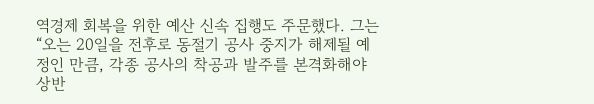역경제 회복을 위한 예산 신속 집행도 주문했다. 그는 “오는 20일을 전후로 동절기 공사 중지가 해제될 예정인 만큼, 각종 공사의 착공과 발주를 본격화해야 상반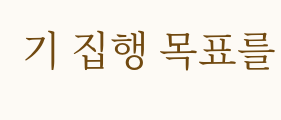기 집행 목표를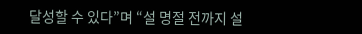달성할 수 있다”며 “설 명절 전까지 설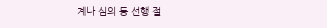계나 심의 등 선행 절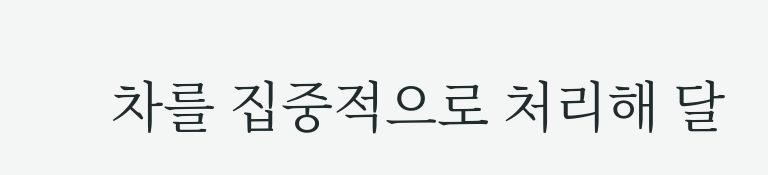차를 집중적으로 처리해 달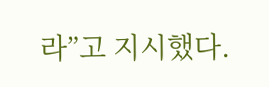라”고 지시했다.